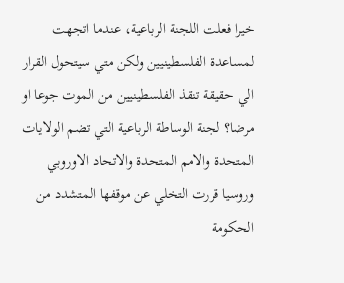خيرا فعلت اللجنة الرباعية، عندما اتجهت لمساعدة الفلسطينيين ولكن متي سيتحول القرار الي حقيقة تنقذ الفلسطينيين من الموت جوعا او مرضا؟ لجنة الوساطة الرباعية التي تضم الولايات المتحدة والامم المتحدة والاتحاد الاوروبي وروسيا قررت التخلي عن موقفها المتشدد من الحكومة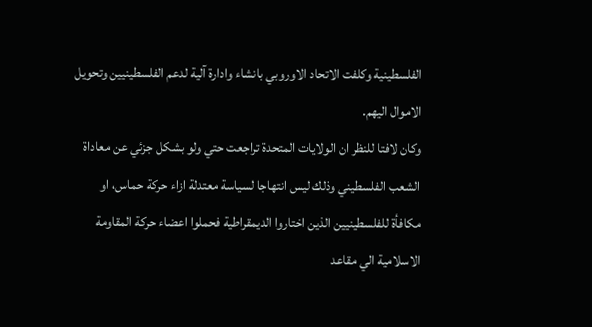الفلسطينية وكلفت الاتحاد الاوروبي بانشاء وادارة آلية لدعم الفلسطينيين وتحويل الاموال اليهم.
وكان لافتا للنظر ان الولايات المتحدة تراجعت حتي ولو بشكل جزئي عن معاداة الشعب الفلسطيني وذلك ليس انتهاجا لسياسة معتدلة ازاء حركة حماس، او مكافأة للفلسطينيين الذين اختاروا الديمقراطية فحملوا اعضاء حركة المقاومة الاسلامية الي مقاعد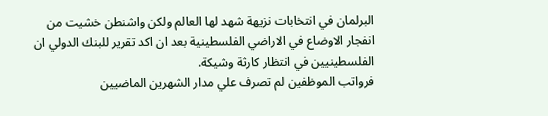البرلمان في انتخابات نزيهة شهد لها العالم ولكن واشنطن خشيت من انفجار الاوضاع في الاراضي الفلسطينية بعد ان اكد تقرير للبنك الدولي ان الفلسطينيين في انتظار كارثة وشيكة.
فرواتب الموظفين لم تصرف علي مدار الشهرين الماضيين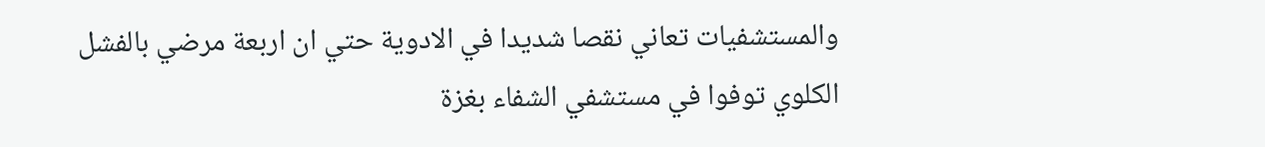والمستشفيات تعاني نقصا شديدا في الادوية حتي ان اربعة مرضي بالفشل الكلوي توفوا في مستشفي الشفاء بغزة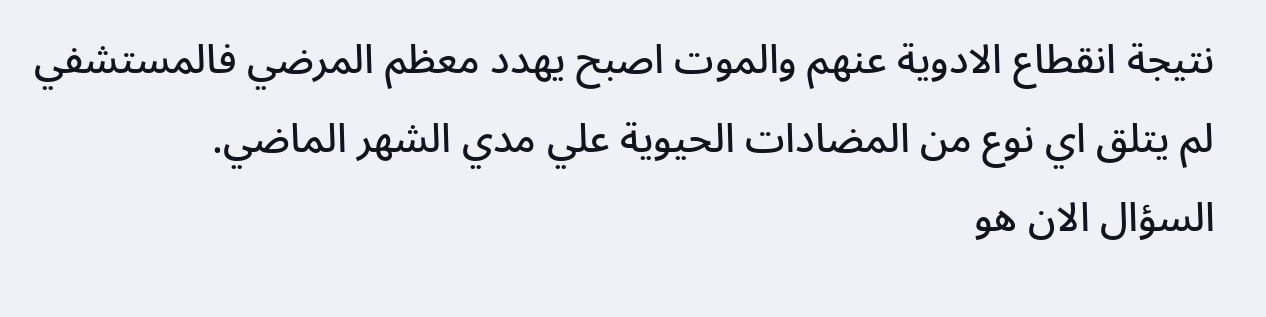نتيجة انقطاع الادوية عنهم والموت اصبح يهدد معظم المرضي فالمستشفي لم يتلق اي نوع من المضادات الحيوية علي مدي الشهر الماضي.
السؤال الان هو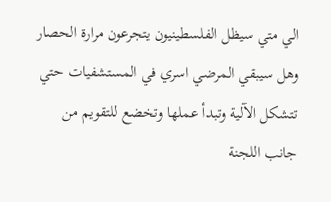الي متي سيظل الفلسطينيون يتجرعون مرارة الحصار وهل سيبقي المرضي اسري في المستشفيات حتي تتشكل الآلية وتبدأ عملها وتخضع للتقويم من جانب اللجنة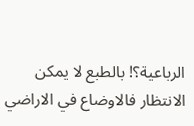الرباعية؟! بالطبع لا يمكن الانتظار فالاوضاع في الاراضي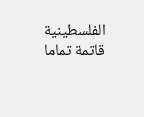الفلسطينية قاتمة تماما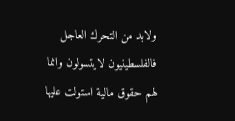ولابد من التحرك العاجل فالفلسطينيون لايتسولون وانما لهم حقوق مالية استولت عليها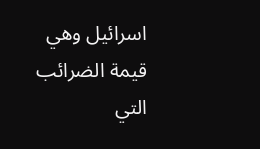اسرائيل وهي قيمة الضرائب التي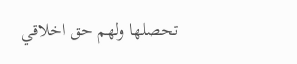تحصلها ولهم حق اخلاقي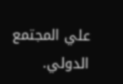علي المجتمع الدولي.